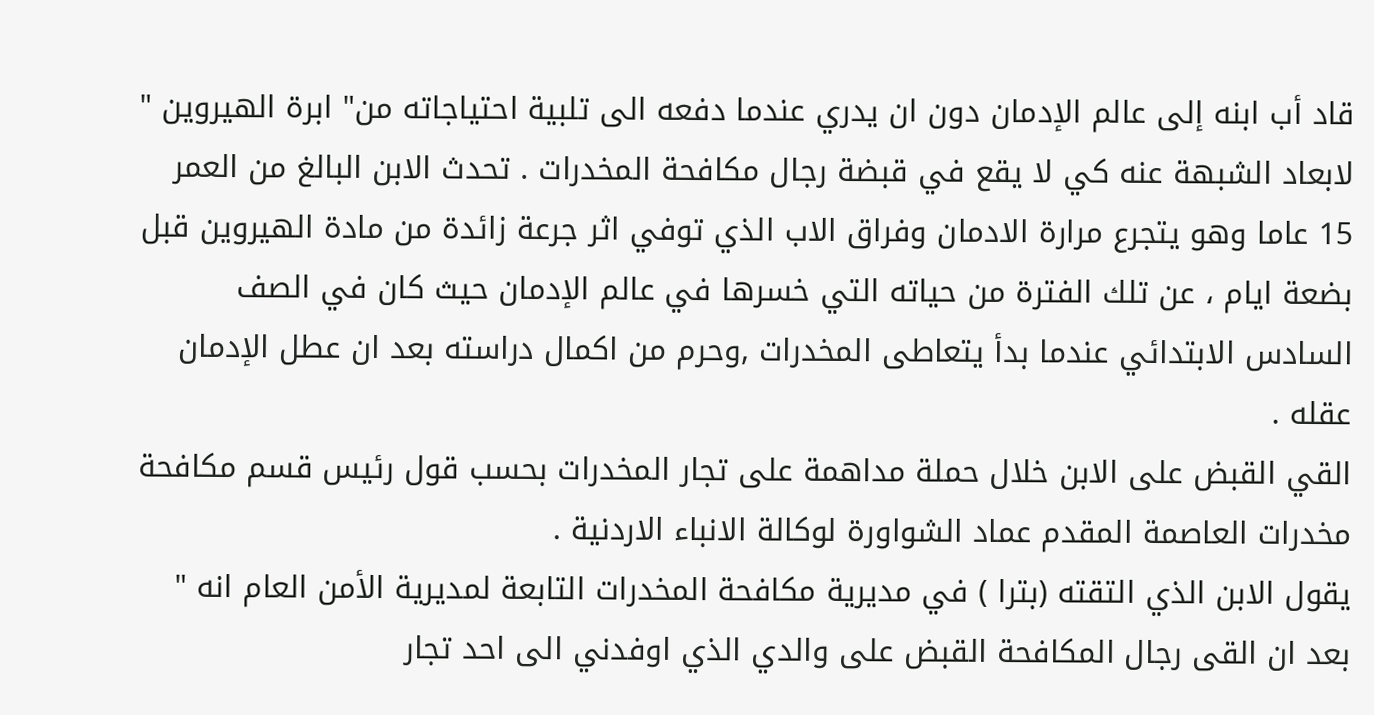قاد أب ابنه إلى عالم الإدمان دون ان يدري عندما دفعه الى تلبية احتياجاته من" ابرة الهيروين " لابعاد الشبهة عنه كي لا يقع في قبضة رجال مكافحة المخدرات . تحدث الابن البالغ من العمر 15 عاما وهو يتجرع مرارة الادمان وفراق الاب الذي توفي اثر جرعة زائدة من مادة الهيروين قبل بضعة ايام ، عن تلك الفترة من حياته التي خسرها في عالم الإدمان حيث كان في الصف السادس الابتدائي عندما بدأ يتعاطى المخدرات ,وحرم من اكمال دراسته بعد ان عطل الإدمان عقله .
القي القبض على الابن خلال حملة مداهمة على تجار المخدرات بحسب قول رئيس قسم مكافحة مخدرات العاصمة المقدم عماد الشواورة لوكالة الانباء الاردنية .
يقول الابن الذي التقته (بترا ) في مديرية مكافحة المخدرات التابعة لمديرية الأمن العام انه " بعد ان القى رجال المكافحة القبض على والدي الذي اوفدني الى احد تجار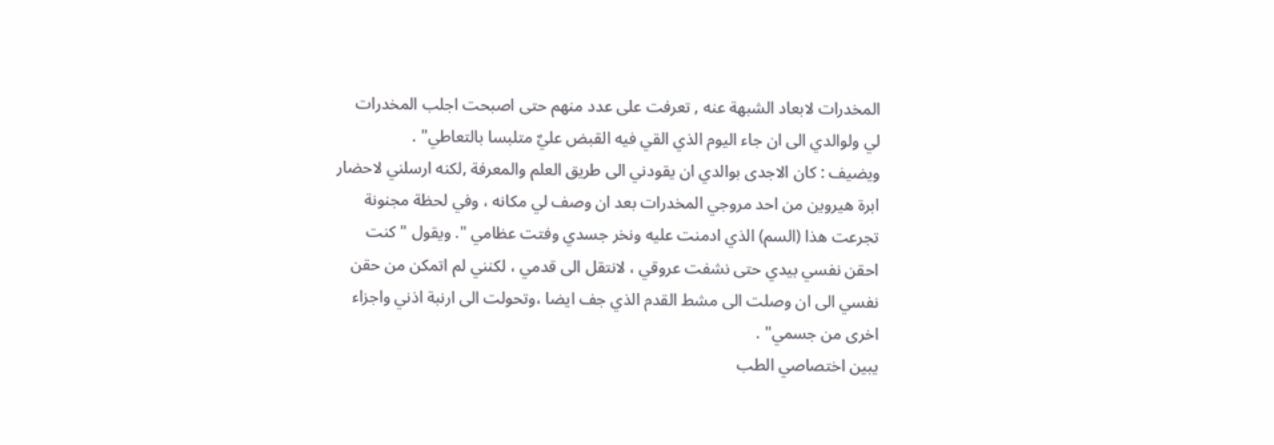المخدرات لابعاد الشبهة عنه , تعرفت على عدد منهم حتى اصبحت اجلب المخدرات لي ولوالدي الى ان جاء اليوم الذي القي فيه القبض عليٌ متلبسا بالتعاطي" .
ويضيف : كان الاجدى بوالدي ان يقودني الى طريق العلم والمعرفة ,لكنه ارسلني لاحضار ابرة هيروين من احد مروجي المخدرات بعد ان وصف لي مكانه ، وفي لحظة مجنونة تجرعت هذا (السم) الذي ادمنت عليه ونخر جسدي وفتت عظامي ". ويقول " كنت احقن نفسي بيدي حتى نشفت عروقي ، لانتقل الى قدمي ، لكنني لم اتمكن من حقن نفسي الى ان وصلت الى مشط القدم الذي جف ايضا ،وتحولت الى ارنبة اذني واجزاء اخرى من جسمي" .
يبين اختصاصي الطب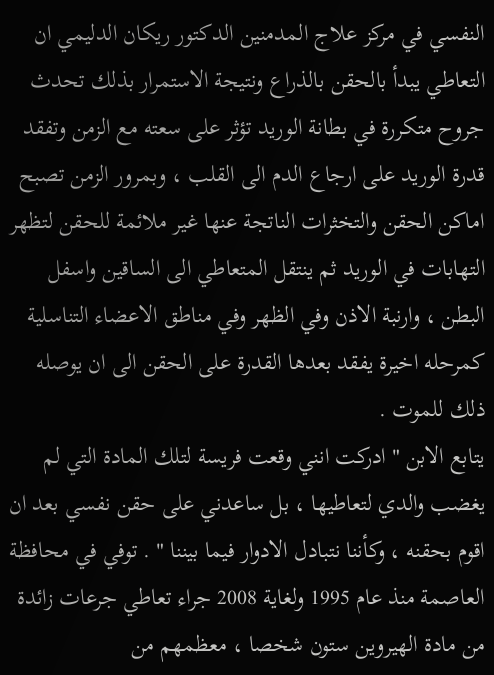النفسي في مركز علاج المدمنين الدكتور ريكان الدليمي ان التعاطي يبدأ بالحقن بالذراع ونتيجة الاستمرار بذلك تحدث جروح متكررة في بطانة الوريد تؤثر على سعته مع الزمن وتفقد قدرة الوريد على ارجاع الدم الى القلب ، وبمرور الزمن تصبح اماكن الحقن والتخثرات الناتجة عنها غير ملائمة للحقن لتظهر التهابات في الوريد ثم ينتقل المتعاطي الى الساقين واسفل البطن ، وارنبة الاذن وفي الظهر وفي مناطق الاعضاء التناسلية كمرحله اخيرة يفقد بعدها القدرة على الحقن الى ان يوصله ذلك للموت .
يتابع الابن " ادركت انني وقعت فريسة لتلك المادة التي لم يغضب والدي لتعاطيها ، بل ساعدني على حقن نفسي بعد ان اقوم بحقنه ، وكأننا نتبادل الادوار فيما بيننا " . توفي في محافظة العاصمة منذ عام 1995 ولغاية 2008 جراء تعاطي جرعات زائدة من مادة الهيروين ستون شخصا ، معظمهم من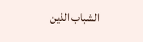الشباب الذين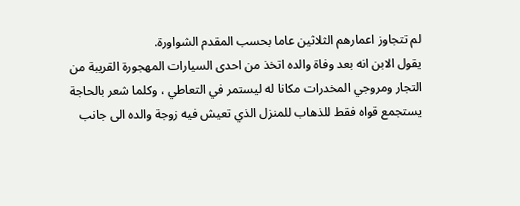لم تتجاوز اعمارهم الثلاثين عاما بحسب المقدم الشواورة.
يقول الابن انه بعد وفاة والده اتخذ من احدى السيارات المهجورة القريبة من التجار ومروجي المخدرات مكانا له ليستمر في التعاطي ، وكلما شعر بالحاجة يستجمع قواه فقط للذهاب للمنزل الذي تعيش فيه زوجة والده الى جانب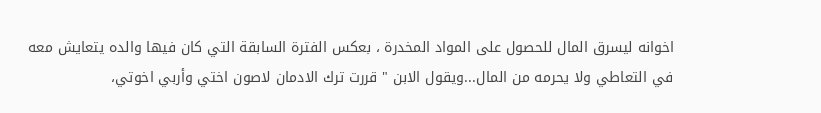اخوانه ليسرق المال للحصول على المواد المخدرة ، بعكس الفترة السابقة التي كان فيها والده يتعايش معه في التعاطي ولا يحرمه من المال...ويقول الابن " قررت ترك الادمان لاصون اختي وأربي اخوتي،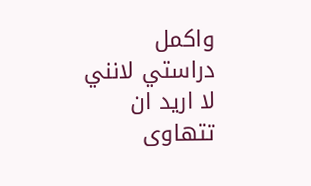واكمل دراستي لانني لا اريد ان تتهاوى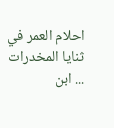احلام العمر في ثنايا المخدرات
... ابن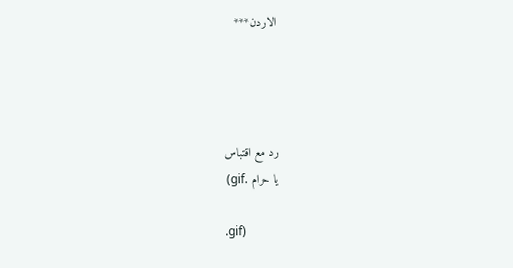الاردن***




رد مع اقتباس
يا حرام .gif)

.gif)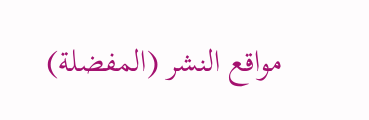مواقع النشر (المفضلة)